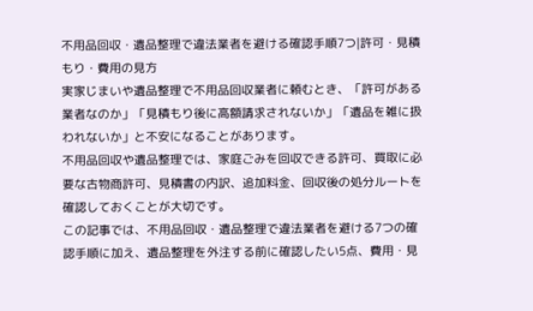不用品回収・遺品整理で違法業者を避ける確認手順7つ|許可・見積もり・費用の見方
実家じまいや遺品整理で不用品回収業者に頼むとき、「許可がある業者なのか」「見積もり後に高額請求されないか」「遺品を雑に扱われないか」と不安になることがあります。
不用品回収や遺品整理では、家庭ごみを回収できる許可、買取に必要な古物商許可、見積書の内訳、追加料金、回収後の処分ルートを確認しておくことが大切です。
この記事では、不用品回収・遺品整理で違法業者を避ける7つの確認手順に加え、遺品整理を外注する前に確認したい5点、費用・見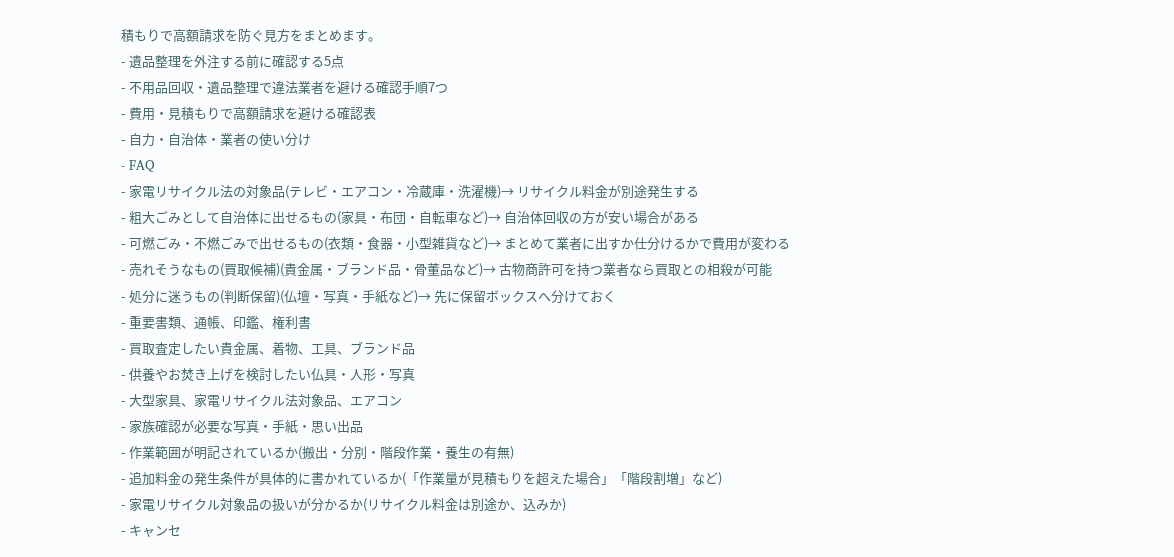積もりで高額請求を防ぐ見方をまとめます。
- 遺品整理を外注する前に確認する5点
- 不用品回収・遺品整理で違法業者を避ける確認手順7つ
- 費用・見積もりで高額請求を避ける確認表
- 自力・自治体・業者の使い分け
- FAQ
- 家電リサイクル法の対象品(テレビ・エアコン・冷蔵庫・洗濯機)→ リサイクル料金が別途発生する
- 粗大ごみとして自治体に出せるもの(家具・布団・自転車など)→ 自治体回収の方が安い場合がある
- 可燃ごみ・不燃ごみで出せるもの(衣類・食器・小型雑貨など)→ まとめて業者に出すか仕分けるかで費用が変わる
- 売れそうなもの(買取候補)(貴金属・ブランド品・骨董品など)→ 古物商許可を持つ業者なら買取との相殺が可能
- 処分に迷うもの(判断保留)(仏壇・写真・手紙など)→ 先に保留ボックスへ分けておく
- 重要書類、通帳、印鑑、権利書
- 買取査定したい貴金属、着物、工具、ブランド品
- 供養やお焚き上げを検討したい仏具・人形・写真
- 大型家具、家電リサイクル法対象品、エアコン
- 家族確認が必要な写真・手紙・思い出品
- 作業範囲が明記されているか(搬出・分別・階段作業・養生の有無)
- 追加料金の発生条件が具体的に書かれているか(「作業量が見積もりを超えた場合」「階段割増」など)
- 家電リサイクル対象品の扱いが分かるか(リサイクル料金は別途か、込みか)
- キャンセ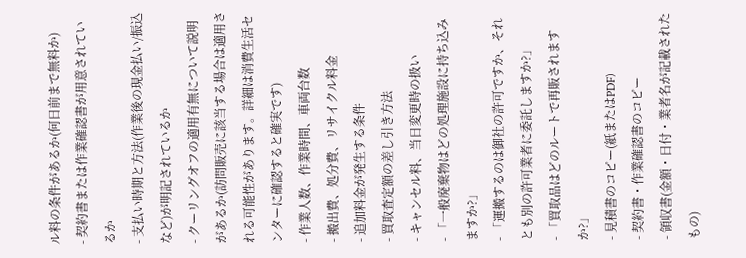ル料の条件があるか(何日前まで無料か)
- 契約書または作業確認書が用意されているか
- 支払い時期と方法(作業後の現金払い/振込など)が明記されているか
- クーリングオフの適用有無について説明があるか(訪問販売に該当する場合は適用される可能性があります。詳細は消費生活センターに確認すると確実です)
- 作業人数、作業時間、車両台数
- 搬出費、処分費、リサイクル料金
- 追加料金が発生する条件
- 買取査定額の差し引き方法
- キャンセル料、当日変更時の扱い
- 「一般廃棄物はどの処理施設に持ち込みますか?」
- 「運搬するのは御社の許可ですか、それとも別の許可業者に委託しますか?」
- 「買取品はどのルートで再販されますか?」
- 見積書のコピー(紙またはPDF)
- 契約書・作業確認書のコピー
- 領収書(金額・日付・業者名が記載されたもの)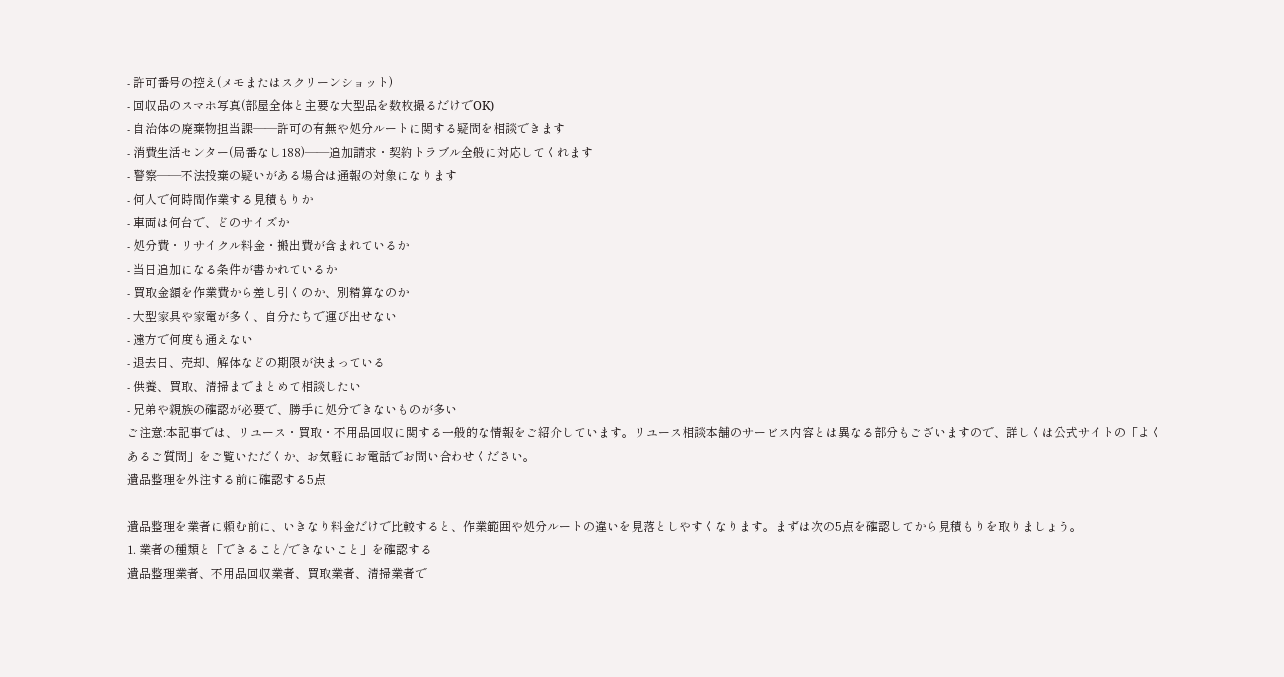- 許可番号の控え(メモまたはスクリーンショット)
- 回収品のスマホ写真(部屋全体と主要な大型品を数枚撮るだけでOK)
- 自治体の廃棄物担当課——許可の有無や処分ルートに関する疑問を相談できます
- 消費生活センター(局番なし188)——追加請求・契約トラブル全般に対応してくれます
- 警察——不法投棄の疑いがある場合は通報の対象になります
- 何人で何時間作業する見積もりか
- 車両は何台で、どのサイズか
- 処分費・リサイクル料金・搬出費が含まれているか
- 当日追加になる条件が書かれているか
- 買取金額を作業費から差し引くのか、別精算なのか
- 大型家具や家電が多く、自分たちで運び出せない
- 遠方で何度も通えない
- 退去日、売却、解体などの期限が決まっている
- 供養、買取、清掃までまとめて相談したい
- 兄弟や親族の確認が必要で、勝手に処分できないものが多い
ご注意:本記事では、リユース・買取・不用品回収に関する一般的な情報をご紹介しています。リユース相談本舗のサービス内容とは異なる部分もございますので、詳しくは公式サイトの「よくあるご質問」をご覧いただくか、お気軽にお電話でお問い合わせください。
遺品整理を外注する前に確認する5点

遺品整理を業者に頼む前に、いきなり料金だけで比較すると、作業範囲や処分ルートの違いを見落としやすくなります。まずは次の5点を確認してから見積もりを取りましょう。
1. 業者の種類と「できること/できないこと」を確認する
遺品整理業者、不用品回収業者、買取業者、清掃業者で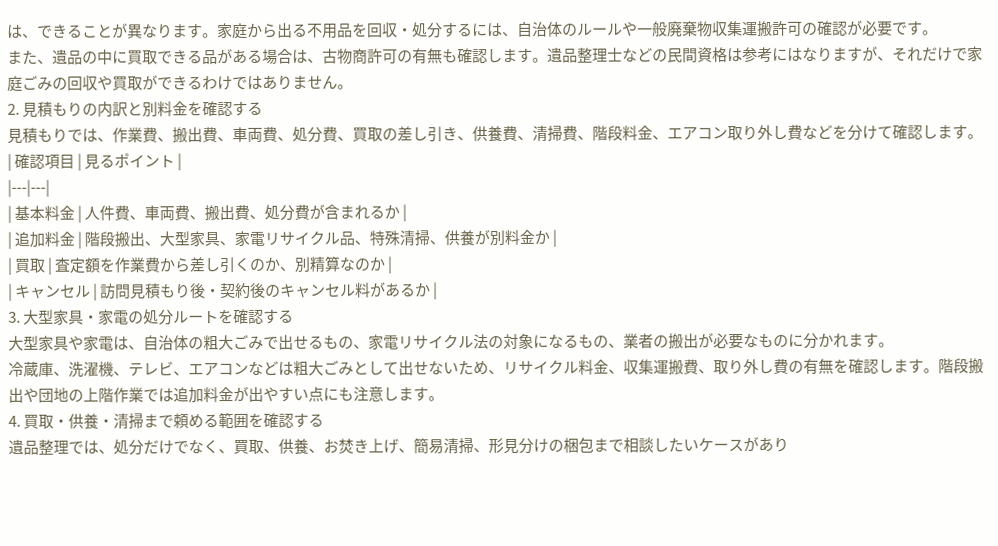は、できることが異なります。家庭から出る不用品を回収・処分するには、自治体のルールや一般廃棄物収集運搬許可の確認が必要です。
また、遺品の中に買取できる品がある場合は、古物商許可の有無も確認します。遺品整理士などの民間資格は参考にはなりますが、それだけで家庭ごみの回収や買取ができるわけではありません。
2. 見積もりの内訳と別料金を確認する
見積もりでは、作業費、搬出費、車両費、処分費、買取の差し引き、供養費、清掃費、階段料金、エアコン取り外し費などを分けて確認します。
| 確認項目 | 見るポイント |
|---|---|
| 基本料金 | 人件費、車両費、搬出費、処分費が含まれるか |
| 追加料金 | 階段搬出、大型家具、家電リサイクル品、特殊清掃、供養が別料金か |
| 買取 | 査定額を作業費から差し引くのか、別精算なのか |
| キャンセル | 訪問見積もり後・契約後のキャンセル料があるか |
3. 大型家具・家電の処分ルートを確認する
大型家具や家電は、自治体の粗大ごみで出せるもの、家電リサイクル法の対象になるもの、業者の搬出が必要なものに分かれます。
冷蔵庫、洗濯機、テレビ、エアコンなどは粗大ごみとして出せないため、リサイクル料金、収集運搬費、取り外し費の有無を確認します。階段搬出や団地の上階作業では追加料金が出やすい点にも注意します。
4. 買取・供養・清掃まで頼める範囲を確認する
遺品整理では、処分だけでなく、買取、供養、お焚き上げ、簡易清掃、形見分けの梱包まで相談したいケースがあり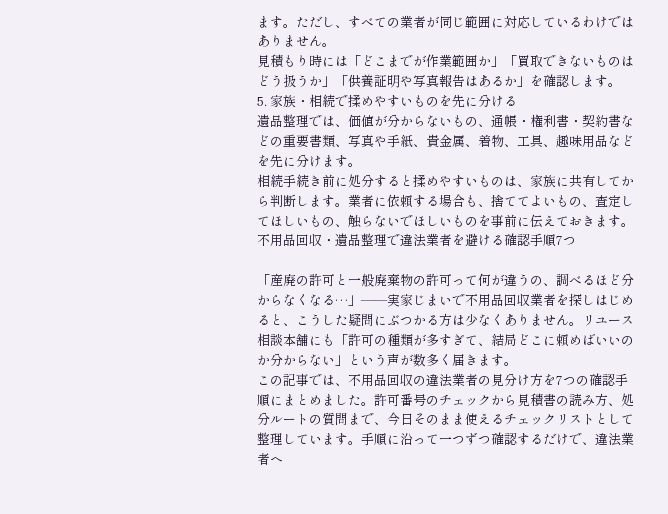ます。ただし、すべての業者が同じ範囲に対応しているわけではありません。
見積もり時には「どこまでが作業範囲か」「買取できないものはどう扱うか」「供養証明や写真報告はあるか」を確認します。
5. 家族・相続で揉めやすいものを先に分ける
遺品整理では、価値が分からないもの、通帳・権利書・契約書などの重要書類、写真や手紙、貴金属、着物、工具、趣味用品などを先に分けます。
相続手続き前に処分すると揉めやすいものは、家族に共有してから判断します。業者に依頼する場合も、捨ててよいもの、査定してほしいもの、触らないでほしいものを事前に伝えておきます。
不用品回収・遺品整理で違法業者を避ける確認手順7つ

「産廃の許可と一般廃棄物の許可って何が違うの、調べるほど分からなくなる…」——実家じまいで不用品回収業者を探しはじめると、こうした疑問にぶつかる方は少なくありません。リユース相談本舗にも「許可の種類が多すぎて、結局どこに頼めばいいのか分からない」という声が数多く届きます。
この記事では、不用品回収の違法業者の見分け方を7つの確認手順にまとめました。許可番号のチェックから見積書の読み方、処分ルートの質問まで、今日そのまま使えるチェックリストとして整理しています。手順に沿って一つずつ確認するだけで、違法業者へ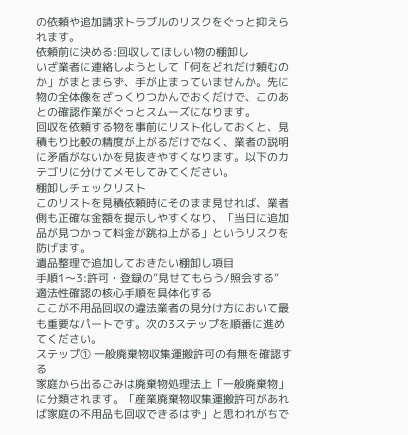の依頼や追加請求トラブルのリスクをぐっと抑えられます。
依頼前に決める:回収してほしい物の棚卸し
いざ業者に連絡しようとして「何をどれだけ頼むのか」がまとまらず、手が止まっていませんか。先に物の全体像をざっくりつかんでおくだけで、このあとの確認作業がぐっとスムーズになります。
回収を依頼する物を事前にリスト化しておくと、見積もり比較の精度が上がるだけでなく、業者の説明に矛盾がないかを見抜きやすくなります。以下のカテゴリに分けてメモしてみてください。
棚卸しチェックリスト
このリストを見積依頼時にそのまま見せれば、業者側も正確な金額を提示しやすくなり、「当日に追加品が見つかって料金が跳ね上がる」というリスクを防げます。
遺品整理で追加しておきたい棚卸し項目
手順1〜3:許可・登録の”見せてもらう/照会する”
適法性確認の核心手順を具体化する
ここが不用品回収の違法業者の見分け方において最も重要なパートです。次の3ステップを順番に進めてください。
ステップ① 一般廃棄物収集運搬許可の有無を確認する
家庭から出るごみは廃棄物処理法上「一般廃棄物」に分類されます。「産業廃棄物収集運搬許可があれば家庭の不用品も回収できるはず」と思われがちで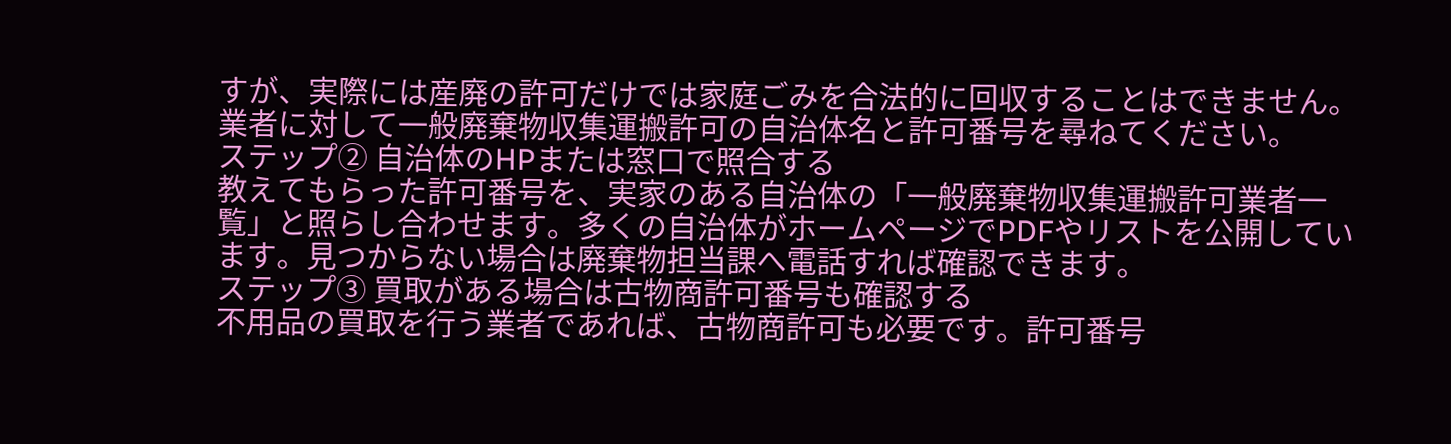すが、実際には産廃の許可だけでは家庭ごみを合法的に回収することはできません。業者に対して一般廃棄物収集運搬許可の自治体名と許可番号を尋ねてください。
ステップ② 自治体のHPまたは窓口で照合する
教えてもらった許可番号を、実家のある自治体の「一般廃棄物収集運搬許可業者一覧」と照らし合わせます。多くの自治体がホームページでPDFやリストを公開しています。見つからない場合は廃棄物担当課へ電話すれば確認できます。
ステップ③ 買取がある場合は古物商許可番号も確認する
不用品の買取を行う業者であれば、古物商許可も必要です。許可番号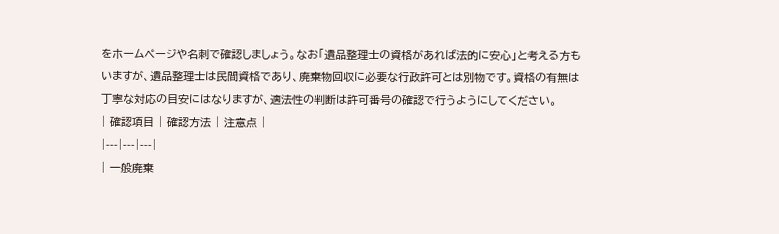をホームページや名刺で確認しましょう。なお「遺品整理士の資格があれば法的に安心」と考える方もいますが、遺品整理士は民間資格であり、廃棄物回収に必要な行政許可とは別物です。資格の有無は丁寧な対応の目安にはなりますが、適法性の判断は許可番号の確認で行うようにしてください。
| 確認項目 | 確認方法 | 注意点 |
|---|---|---|
| 一般廃棄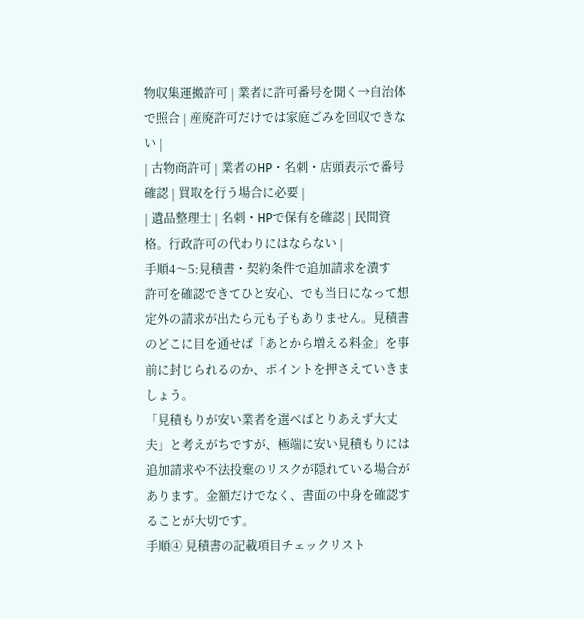物収集運搬許可 | 業者に許可番号を聞く→自治体で照合 | 産廃許可だけでは家庭ごみを回収できない |
| 古物商許可 | 業者のHP・名刺・店頭表示で番号確認 | 買取を行う場合に必要 |
| 遺品整理士 | 名刺・HPで保有を確認 | 民間資格。行政許可の代わりにはならない |
手順4〜5:見積書・契約条件で追加請求を潰す
許可を確認できてひと安心、でも当日になって想定外の請求が出たら元も子もありません。見積書のどこに目を通せば「あとから増える料金」を事前に封じられるのか、ポイントを押さえていきましょう。
「見積もりが安い業者を選べばとりあえず大丈夫」と考えがちですが、極端に安い見積もりには追加請求や不法投棄のリスクが隠れている場合があります。金額だけでなく、書面の中身を確認することが大切です。
手順④ 見積書の記載項目チェックリスト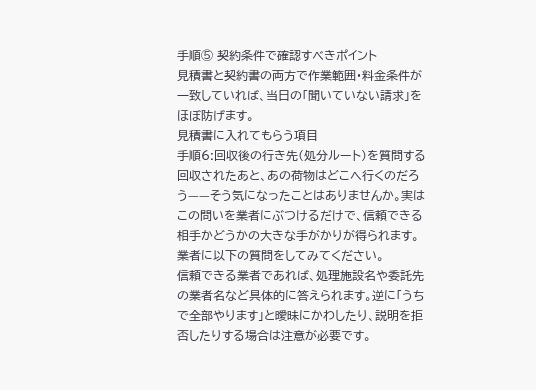手順⑤ 契約条件で確認すべきポイント
見積書と契約書の両方で作業範囲・料金条件が一致していれば、当日の「聞いていない請求」をほぼ防げます。
見積書に入れてもらう項目
手順6:回収後の行き先(処分ルート)を質問する
回収されたあと、あの荷物はどこへ行くのだろう——そう気になったことはありませんか。実はこの問いを業者にぶつけるだけで、信頼できる相手かどうかの大きな手がかりが得られます。
業者に以下の質問をしてみてください。
信頼できる業者であれば、処理施設名や委託先の業者名など具体的に答えられます。逆に「うちで全部やります」と曖昧にかわしたり、説明を拒否したりする場合は注意が必要です。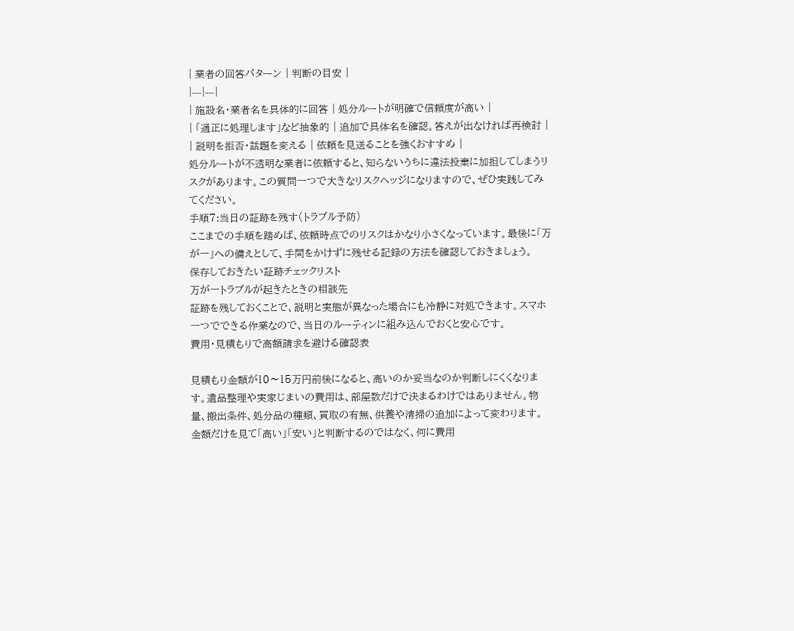| 業者の回答パターン | 判断の目安 |
|---|---|
| 施設名・業者名を具体的に回答 | 処分ルートが明確で信頼度が高い |
| 「適正に処理します」など抽象的 | 追加で具体名を確認。答えが出なければ再検討 |
| 説明を拒否・話題を変える | 依頼を見送ることを強くおすすめ |
処分ルートが不透明な業者に依頼すると、知らないうちに違法投棄に加担してしまうリスクがあります。この質問一つで大きなリスクヘッジになりますので、ぜひ実践してみてください。
手順7:当日の証跡を残す(トラブル予防)
ここまでの手順を踏めば、依頼時点でのリスクはかなり小さくなっています。最後に「万が一」への備えとして、手間をかけずに残せる記録の方法を確認しておきましょう。
保存しておきたい証跡チェックリスト
万が一トラブルが起きたときの相談先
証跡を残しておくことで、説明と実態が異なった場合にも冷静に対処できます。スマホ一つでできる作業なので、当日のルーティンに組み込んでおくと安心です。
費用・見積もりで高額請求を避ける確認表

見積もり金額が10〜15万円前後になると、高いのか妥当なのか判断しにくくなります。遺品整理や実家じまいの費用は、部屋数だけで決まるわけではありません。物量、搬出条件、処分品の種類、買取の有無、供養や清掃の追加によって変わります。
金額だけを見て「高い」「安い」と判断するのではなく、何に費用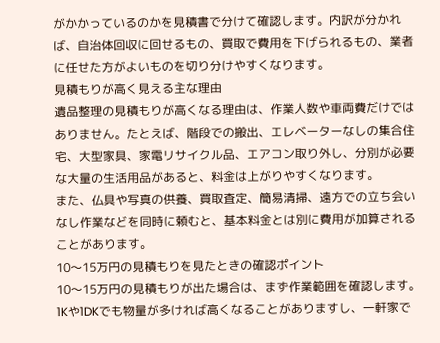がかかっているのかを見積書で分けて確認します。内訳が分かれば、自治体回収に回せるもの、買取で費用を下げられるもの、業者に任せた方がよいものを切り分けやすくなります。
見積もりが高く見える主な理由
遺品整理の見積もりが高くなる理由は、作業人数や車両費だけではありません。たとえば、階段での搬出、エレベーターなしの集合住宅、大型家具、家電リサイクル品、エアコン取り外し、分別が必要な大量の生活用品があると、料金は上がりやすくなります。
また、仏具や写真の供養、買取査定、簡易清掃、遠方での立ち会いなし作業などを同時に頼むと、基本料金とは別に費用が加算されることがあります。
10〜15万円の見積もりを見たときの確認ポイント
10〜15万円の見積もりが出た場合は、まず作業範囲を確認します。1Kや1DKでも物量が多ければ高くなることがありますし、一軒家で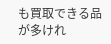も買取できる品が多けれ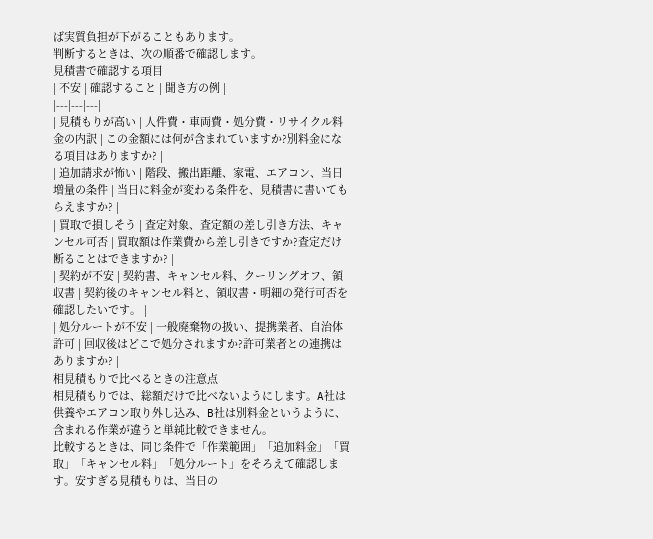ば実質負担が下がることもあります。
判断するときは、次の順番で確認します。
見積書で確認する項目
| 不安 | 確認すること | 聞き方の例 |
|---|---|---|
| 見積もりが高い | 人件費・車両費・処分費・リサイクル料金の内訳 | この金額には何が含まれていますか?別料金になる項目はありますか? |
| 追加請求が怖い | 階段、搬出距離、家電、エアコン、当日増量の条件 | 当日に料金が変わる条件を、見積書に書いてもらえますか? |
| 買取で損しそう | 査定対象、査定額の差し引き方法、キャンセル可否 | 買取額は作業費から差し引きですか?査定だけ断ることはできますか? |
| 契約が不安 | 契約書、キャンセル料、クーリングオフ、領収書 | 契約後のキャンセル料と、領収書・明細の発行可否を確認したいです。 |
| 処分ルートが不安 | 一般廃棄物の扱い、提携業者、自治体許可 | 回収後はどこで処分されますか?許可業者との連携はありますか? |
相見積もりで比べるときの注意点
相見積もりでは、総額だけで比べないようにします。A社は供養やエアコン取り外し込み、B社は別料金というように、含まれる作業が違うと単純比較できません。
比較するときは、同じ条件で「作業範囲」「追加料金」「買取」「キャンセル料」「処分ルート」をそろえて確認します。安すぎる見積もりは、当日の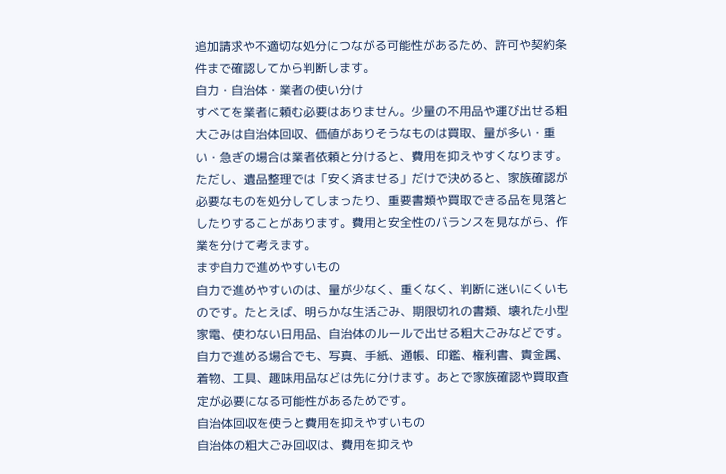追加請求や不適切な処分につながる可能性があるため、許可や契約条件まで確認してから判断します。
自力・自治体・業者の使い分け
すべてを業者に頼む必要はありません。少量の不用品や運び出せる粗大ごみは自治体回収、価値がありそうなものは買取、量が多い・重い・急ぎの場合は業者依頼と分けると、費用を抑えやすくなります。
ただし、遺品整理では「安く済ませる」だけで決めると、家族確認が必要なものを処分してしまったり、重要書類や買取できる品を見落としたりすることがあります。費用と安全性のバランスを見ながら、作業を分けて考えます。
まず自力で進めやすいもの
自力で進めやすいのは、量が少なく、重くなく、判断に迷いにくいものです。たとえば、明らかな生活ごみ、期限切れの書類、壊れた小型家電、使わない日用品、自治体のルールで出せる粗大ごみなどです。
自力で進める場合でも、写真、手紙、通帳、印鑑、権利書、貴金属、着物、工具、趣味用品などは先に分けます。あとで家族確認や買取査定が必要になる可能性があるためです。
自治体回収を使うと費用を抑えやすいもの
自治体の粗大ごみ回収は、費用を抑えや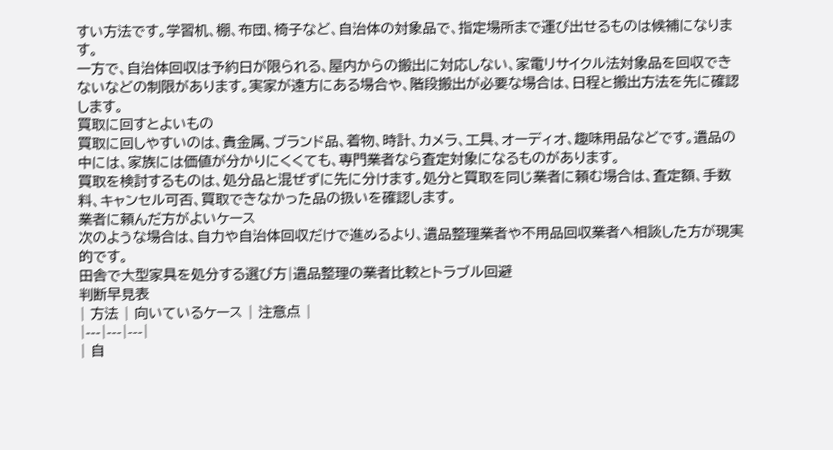すい方法です。学習机、棚、布団、椅子など、自治体の対象品で、指定場所まで運び出せるものは候補になります。
一方で、自治体回収は予約日が限られる、屋内からの搬出に対応しない、家電リサイクル法対象品を回収できないなどの制限があります。実家が遠方にある場合や、階段搬出が必要な場合は、日程と搬出方法を先に確認します。
買取に回すとよいもの
買取に回しやすいのは、貴金属、ブランド品、着物、時計、カメラ、工具、オーディオ、趣味用品などです。遺品の中には、家族には価値が分かりにくくても、専門業者なら査定対象になるものがあります。
買取を検討するものは、処分品と混ぜずに先に分けます。処分と買取を同じ業者に頼む場合は、査定額、手数料、キャンセル可否、買取できなかった品の扱いを確認します。
業者に頼んだ方がよいケース
次のような場合は、自力や自治体回収だけで進めるより、遺品整理業者や不用品回収業者へ相談した方が現実的です。
田舎で大型家具を処分する選び方|遺品整理の業者比較とトラブル回避
判断早見表
| 方法 | 向いているケース | 注意点 |
|---|---|---|
| 自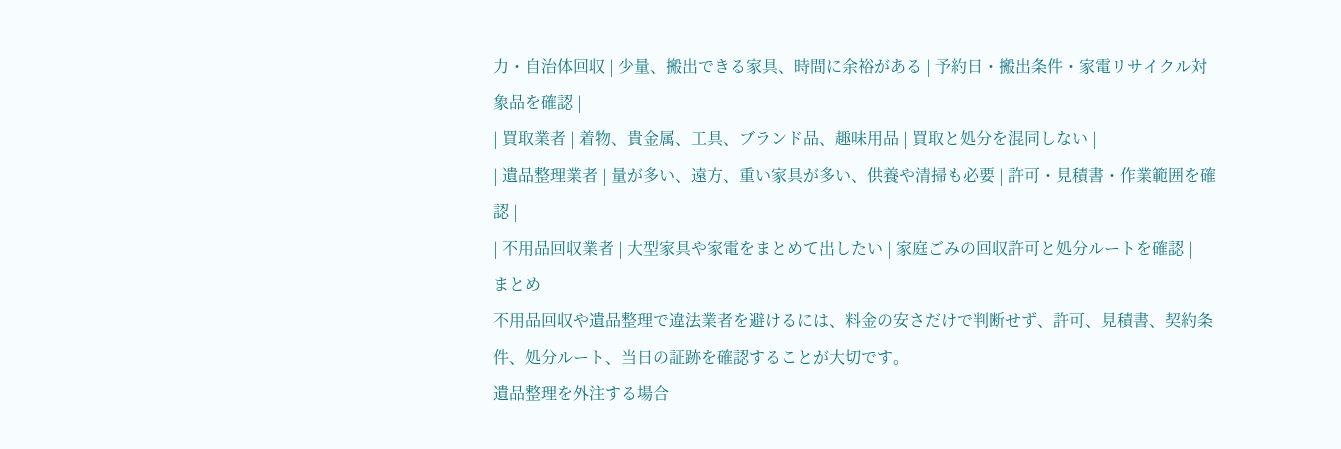力・自治体回収 | 少量、搬出できる家具、時間に余裕がある | 予約日・搬出条件・家電リサイクル対象品を確認 |
| 買取業者 | 着物、貴金属、工具、ブランド品、趣味用品 | 買取と処分を混同しない |
| 遺品整理業者 | 量が多い、遠方、重い家具が多い、供養や清掃も必要 | 許可・見積書・作業範囲を確認 |
| 不用品回収業者 | 大型家具や家電をまとめて出したい | 家庭ごみの回収許可と処分ルートを確認 |
まとめ
不用品回収や遺品整理で違法業者を避けるには、料金の安さだけで判断せず、許可、見積書、契約条件、処分ルート、当日の証跡を確認することが大切です。
遺品整理を外注する場合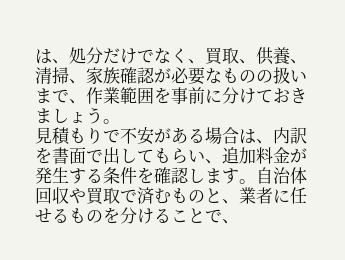は、処分だけでなく、買取、供養、清掃、家族確認が必要なものの扱いまで、作業範囲を事前に分けておきましょう。
見積もりで不安がある場合は、内訳を書面で出してもらい、追加料金が発生する条件を確認します。自治体回収や買取で済むものと、業者に任せるものを分けることで、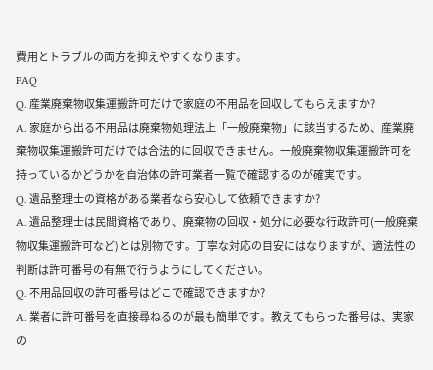費用とトラブルの両方を抑えやすくなります。
FAQ
Q. 産業廃棄物収集運搬許可だけで家庭の不用品を回収してもらえますか?
A. 家庭から出る不用品は廃棄物処理法上「一般廃棄物」に該当するため、産業廃棄物収集運搬許可だけでは合法的に回収できません。一般廃棄物収集運搬許可を持っているかどうかを自治体の許可業者一覧で確認するのが確実です。
Q. 遺品整理士の資格がある業者なら安心して依頼できますか?
A. 遺品整理士は民間資格であり、廃棄物の回収・処分に必要な行政許可(一般廃棄物収集運搬許可など)とは別物です。丁寧な対応の目安にはなりますが、適法性の判断は許可番号の有無で行うようにしてください。
Q. 不用品回収の許可番号はどこで確認できますか?
A. 業者に許可番号を直接尋ねるのが最も簡単です。教えてもらった番号は、実家の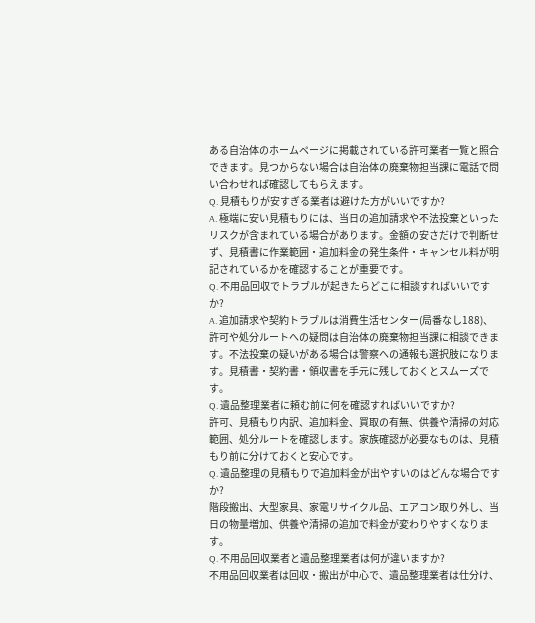ある自治体のホームページに掲載されている許可業者一覧と照合できます。見つからない場合は自治体の廃棄物担当課に電話で問い合わせれば確認してもらえます。
Q. 見積もりが安すぎる業者は避けた方がいいですか?
A. 極端に安い見積もりには、当日の追加請求や不法投棄といったリスクが含まれている場合があります。金額の安さだけで判断せず、見積書に作業範囲・追加料金の発生条件・キャンセル料が明記されているかを確認することが重要です。
Q. 不用品回収でトラブルが起きたらどこに相談すればいいですか?
A. 追加請求や契約トラブルは消費生活センター(局番なし188)、許可や処分ルートへの疑問は自治体の廃棄物担当課に相談できます。不法投棄の疑いがある場合は警察への通報も選択肢になります。見積書・契約書・領収書を手元に残しておくとスムーズです。
Q. 遺品整理業者に頼む前に何を確認すればいいですか?
許可、見積もり内訳、追加料金、買取の有無、供養や清掃の対応範囲、処分ルートを確認します。家族確認が必要なものは、見積もり前に分けておくと安心です。
Q. 遺品整理の見積もりで追加料金が出やすいのはどんな場合ですか?
階段搬出、大型家具、家電リサイクル品、エアコン取り外し、当日の物量増加、供養や清掃の追加で料金が変わりやすくなります。
Q. 不用品回収業者と遺品整理業者は何が違いますか?
不用品回収業者は回収・搬出が中心で、遺品整理業者は仕分け、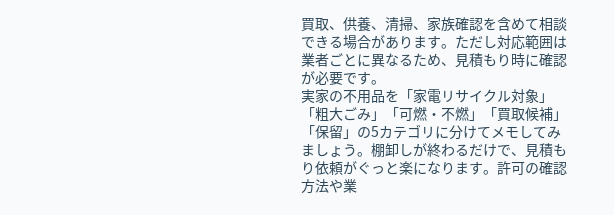買取、供養、清掃、家族確認を含めて相談できる場合があります。ただし対応範囲は業者ごとに異なるため、見積もり時に確認が必要です。
実家の不用品を「家電リサイクル対象」「粗大ごみ」「可燃・不燃」「買取候補」「保留」の5カテゴリに分けてメモしてみましょう。棚卸しが終わるだけで、見積もり依頼がぐっと楽になります。許可の確認方法や業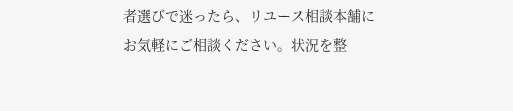者選びで迷ったら、リユース相談本舗にお気軽にご相談ください。状況を整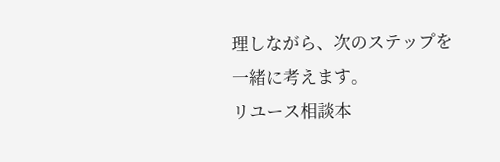理しながら、次のステップを一緒に考えます。
リユース相談本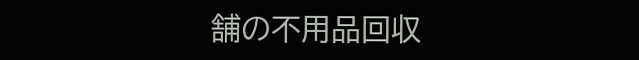舗の不用品回収